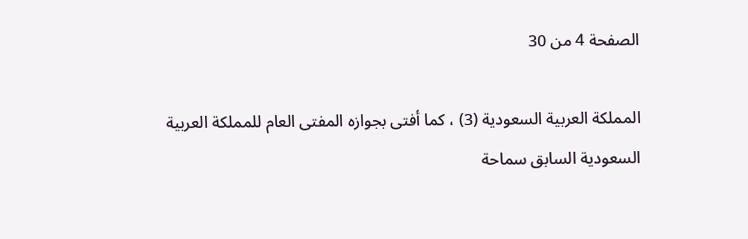الصفحة 4 من 30

المملكة العربية السعودية (3) ، كما أفتى بجوازه المفتى العام للمملكة العربية السعودية السابق سماحة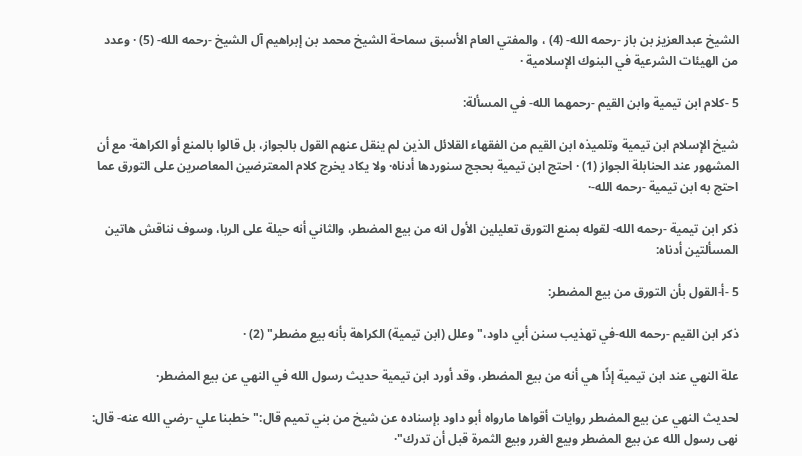الشيخ عبدالعزيز بن باز -رحمه الله- (4) ، والمفتي العام الأسبق سماحة الشيخ محمد بن إبراهيم آل الشيخ -رحمه الله- (5) · وعدد من الهيئات الشرعية في البنوك الإسلامية ·

5 -كلام ابن تيمية وابن القيم -رحمهما الله- في المسألة:

شيخ الإسلام ابن تيمية وتلميذه ابن القيم من الفقهاء القلائل الذين لم ينقل عنهم القول بالجواز، بل قالوا بالمنع أو الكراهة· مع أن المشهور عند الحنابلة الجواز (1) · احتج ابن تيمية بحجج سنوردها أدناه· ولا يكاد يخرج كلام المعترضين المعاصرين على التورق عما احتج به ابن تيمية -رحمه الله-·

ذكر ابن تيمية -رحمه الله- لقوله بمنع التورق تعليلين الأول انه من بيع المضطر، والثاني أنه حيلة على الربا، وسوف نناقش هاتين المسألتين أدناه:

5 -أ-القول بأن التورق من بيع المضطر:

ذكر ابن القيم -رحمه الله-في تهذيب سنن أبي داود،"وعلل (ابن تيمية) الكراهة بأنه بيع مضطر" (2) ·

علة النهي عند ابن تيمية إذًا هي أنه من بيع المضطر، وقد أورد ابن تيمية حديث رسول الله في النهي عن بيع المضطر·

لحديث النهي عن بيع المضطر روايات أقواها مارواه أبو داود بإسناده عن شيخ من بني تميم قال:"خطبنا علي -رضي الله عنه- قال: نهى رسول الله عن بيع المضطر وبيع الغرر وبيع الثمرة قبل أن تدرك"·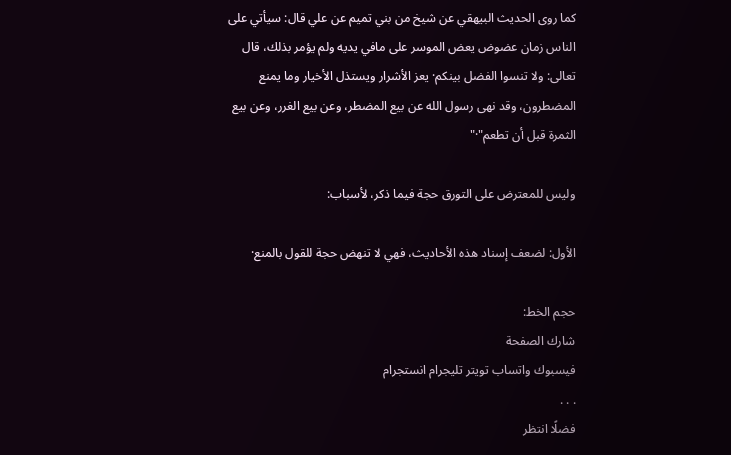كما روى الحديث البيهقي عن شيخ من بني تميم عن علي قال: سيأتي على الناس زمان عضوض يعض الموسر على مافي يديه ولم يؤمر بذلك، قال تعالى: ولا تنسوا الفضل بينكم· يعز الأشرار ويستذل الأخيار وما يمنع المضطرون، وقد نهى رسول الله عن بيع المضطر، وعن بيع الغرر، وعن بيع الثمرة قبل أن تطعم"·"

وليس للمعترض على التورق حجة فيما ذكر، لأسباب:

الأول: لضعف إسناد هذه الأحاديث، فهي لا تنهض حجة للقول بالمنع·

حجم الخط:
شارك الصفحة
فيسبوك واتساب تويتر تليجرام انستجرام
. . .
فضلًا انتظر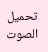تحميل الصوت